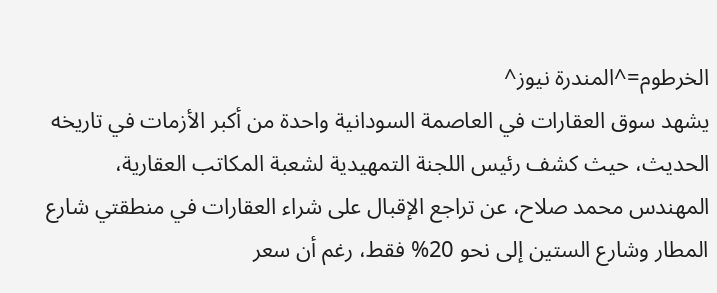الخرطوم=^المندرة نيوز^
يشهد سوق العقارات في العاصمة السودانية واحدة من أكبر الأزمات في تاريخه الحديث، حيث كشف رئيس اللجنة التمهيدية لشعبة المكاتب العقارية، المهندس محمد صلاح، عن تراجع الإقبال على شراء العقارات في منطقتي شارع المطار وشارع الستين إلى نحو 20% فقط، رغم أن سعر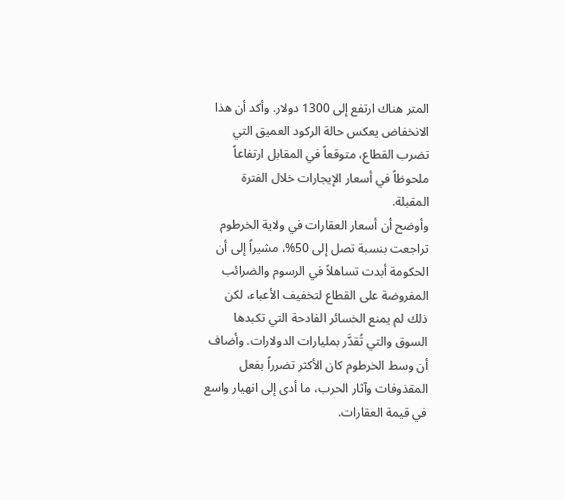المتر هناك ارتفع إلى 1300 دولار. وأكد أن هذا الانخفاض يعكس حالة الركود العميق التي تضرب القطاع، متوقعاً في المقابل ارتفاعاً ملحوظاً في أسعار الإيجارات خلال الفترة المقبلة.
وأوضح أن أسعار العقارات في ولاية الخرطوم تراجعت بنسبة تصل إلى 50%، مشيراً إلى أن الحكومة أبدت تساهلاً في الرسوم والضرائب المفروضة على القطاع لتخفيف الأعباء، لكن ذلك لم يمنع الخسائر الفادحة التي تكبدها السوق والتي تُقدَّر بمليارات الدولارات. وأضاف أن وسط الخرطوم كان الأكثر تضرراً بفعل المقذوفات وآثار الحرب، ما أدى إلى انهيار واسع في قيمة العقارات.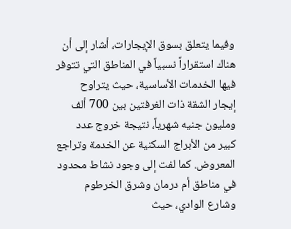وفيما يتعلق بسوق الإيجارات، أشار إلى أن هناك استقراراً نسبياً في المناطق التي تتوفر فيها الخدمات الأساسية، حيث يتراوح إيجار الشقة ذات الغرفتين بين 700 ألف ومليون جنيه شهرياً، نتيجة خروج عدد كبير من الأبراج السكنية عن الخدمة وتراجع المعروض. كما لفت إلى وجود نشاط محدود في مناطق أم درمان وشرق الخرطوم وشارع الوادي، حيث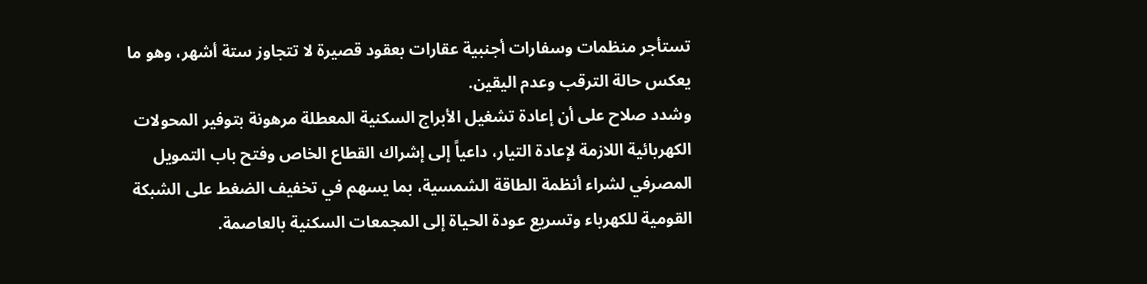تستأجر منظمات وسفارات أجنبية عقارات بعقود قصيرة لا تتجاوز ستة أشهر، وهو ما يعكس حالة الترقب وعدم اليقين.
وشدد صلاح على أن إعادة تشغيل الأبراج السكنية المعطلة مرهونة بتوفير المحولات الكهربائية اللازمة لإعادة التيار، داعياً إلى إشراك القطاع الخاص وفتح باب التمويل المصرفي لشراء أنظمة الطاقة الشمسية، بما يسهم في تخفيف الضغط على الشبكة القومية للكهرباء وتسريع عودة الحياة إلى المجمعات السكنية بالعاصمة.